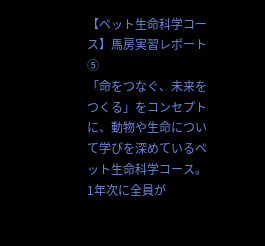【ペット生命科学コース】馬房実習レポート⑤
「命をつなぐ、未来をつくる」をコンセプトに、動物や生命について学びを深めているペット生命科学コース。
1年次に全員が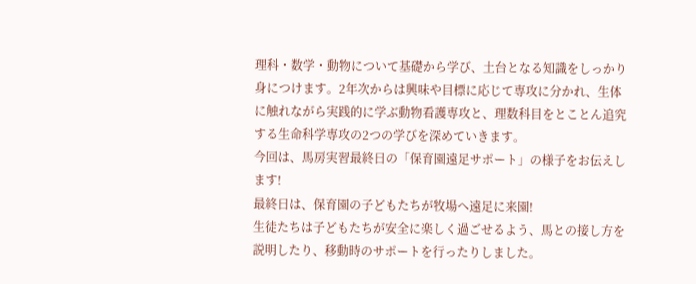理科・数学・動物について基礎から学び、土台となる知識をしっかり身につけます。2年次からは興味や目標に応じて専攻に分かれ、生体に触れながら実践的に学ぶ動物看護専攻と、理数科目をとことん追究する生命科学専攻の2つの学びを深めていきます。
今回は、馬房実習最終日の「保育園遠足サポート」の様子をお伝えします!
最終日は、保育園の子どもたちが牧場へ遠足に来園!
生徒たちは子どもたちが安全に楽しく過ごせるよう、馬との接し方を説明したり、移動時のサポートを行ったりしました。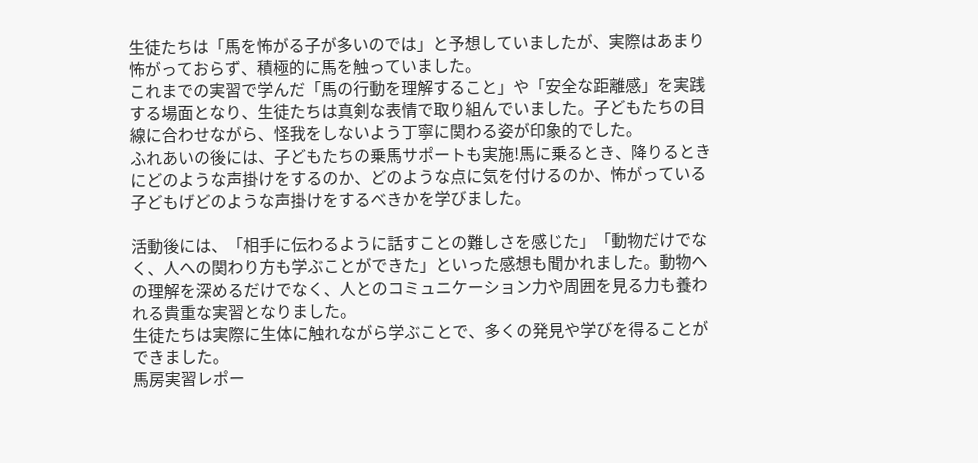生徒たちは「馬を怖がる子が多いのでは」と予想していましたが、実際はあまり怖がっておらず、積極的に馬を触っていました。
これまでの実習で学んだ「馬の行動を理解すること」や「安全な距離感」を実践する場面となり、生徒たちは真剣な表情で取り組んでいました。子どもたちの目線に合わせながら、怪我をしないよう丁寧に関わる姿が印象的でした。
ふれあいの後には、子どもたちの乗馬サポートも実施!馬に乗るとき、降りるときにどのような声掛けをするのか、どのような点に気を付けるのか、怖がっている子どもげどのような声掛けをするべきかを学びました。

活動後には、「相手に伝わるように話すことの難しさを感じた」「動物だけでなく、人への関わり方も学ぶことができた」といった感想も聞かれました。動物への理解を深めるだけでなく、人とのコミュニケーション力や周囲を見る力も養われる貴重な実習となりました。
生徒たちは実際に生体に触れながら学ぶことで、多くの発見や学びを得ることができました。
馬房実習レポー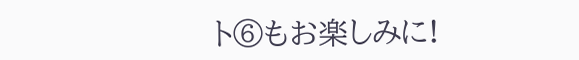ト⑥もお楽しみに!